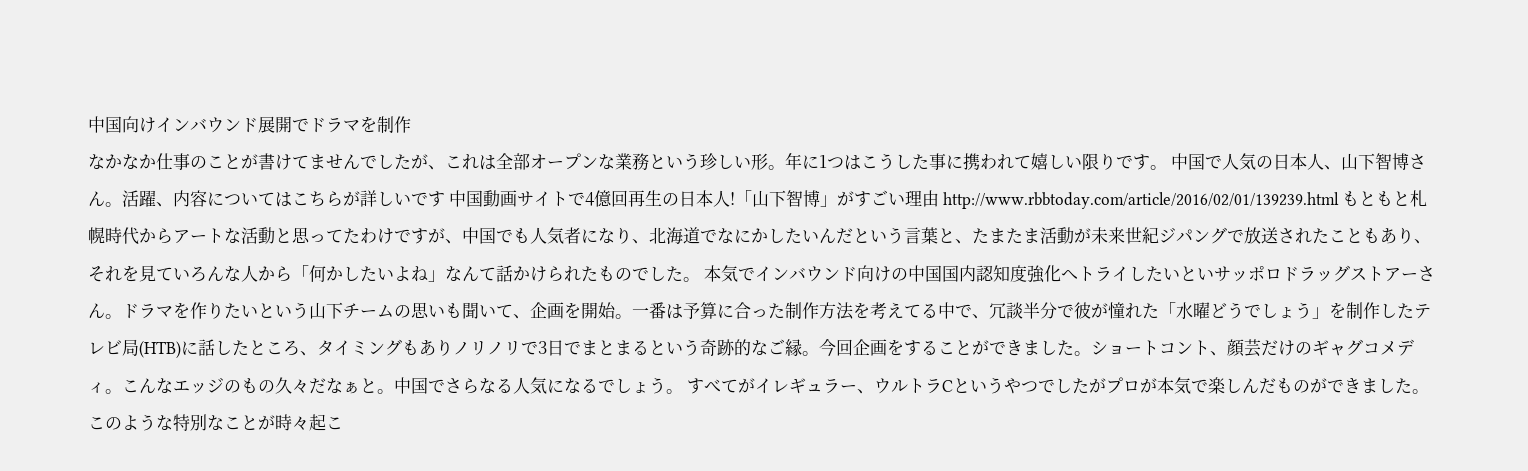中国向けインバウンド展開でドラマを制作
なかなか仕事のことが書けてませんでしたが、これは全部オープンな業務という珍しい形。年に1つはこうした事に携われて嬉しい限りです。 中国で人気の日本人、山下智博さん。活躍、内容についてはこちらが詳しいです 中国動画サイトで4億回再生の日本人!「山下智博」がすごい理由 http://www.rbbtoday.com/article/2016/02/01/139239.html もともと札幌時代からアートな活動と思ってたわけですが、中国でも人気者になり、北海道でなにかしたいんだという言葉と、たまたま活動が未来世紀ジパングで放送されたこともあり、それを見ていろんな人から「何かしたいよね」なんて話かけられたものでした。 本気でインバウンド向けの中国国内認知度強化へトライしたいといサッポロドラッグストアーさん。ドラマを作りたいという山下チームの思いも聞いて、企画を開始。一番は予算に合った制作方法を考えてる中で、冗談半分で彼が憧れた「水曜どうでしょう」を制作したテレビ局(HTB)に話したところ、タイミングもありノリノリで3日でまとまるという奇跡的なご縁。今回企画をすることができました。ショートコント、顔芸だけのギャグコメディ。こんなエッジのもの久々だなぁと。中国でさらなる人気になるでしょう。 すべてがイレギュラー、ウルトラCというやつでしたがプロが本気で楽しんだものができました。 このような特別なことが時々起こ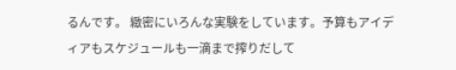るんです。 緻密にいろんな実験をしています。予算もアイディアもスケジュールも一滴まで搾りだして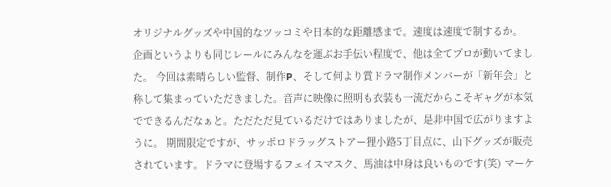オリジナルグッズや中国的なツッコミや日本的な距離感まで。速度は速度で制するか。 企画というよりも同じレールにみんなを運ぶお手伝い程度で、他は全てプロが動いてました。 今回は素晴らしい監督、制作P、そして何より賞ドラマ制作メンバーが「新年会」と称して集まっていただきました。音声に映像に照明も衣装も一流だからこそギャグが本気でできるんだなぁと。ただただ見ているだけではありましたが、是非中国で広がりますように。 期間限定ですが、サッポロドラッグストアー狸小路5丁目点に、山下グッズが販売されています。ドラマに登場するフェイスマスク、馬油は中身は良いものです(笑) マーケ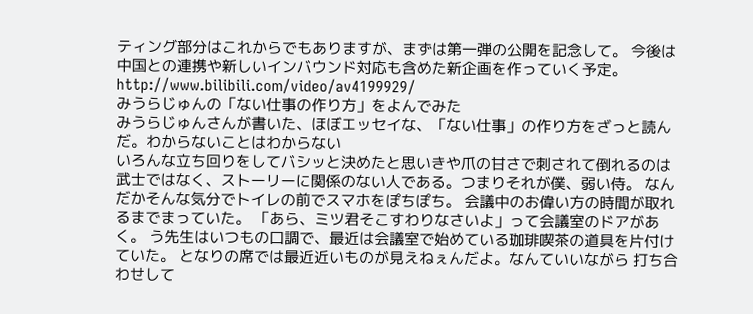ティング部分はこれからでもありますが、まずは第一弾の公開を記念して。 今後は中国との連携や新しいインバウンド対応も含めた新企画を作っていく予定。 http://www.bilibili.com/video/av4199929/
みうらじゅんの「ない仕事の作り方」をよんでみた
みうらじゅんさんが書いた、ほぼエッセイな、「ない仕事」の作り方をざっと読んだ。わからないことはわからない
いろんな立ち回りをしてバシッと決めたと思いきや爪の甘さで刺されて倒れるのは武士ではなく、ストーリーに関係のない人である。つまりそれが僕、弱い侍。 なんだかそんな気分でトイレの前でスマホをぽちぽち。 会議中のお偉い方の時間が取れるまでまっていた。 「あら、ミツ君そこすわりなさいよ」って会議室のドアがあく。 う先生はいつもの口調で、最近は会議室で始めている珈琲喫茶の道具を片付けていた。 となりの席では最近近いものが見えねぇんだよ。なんていいながら 打ち合わせして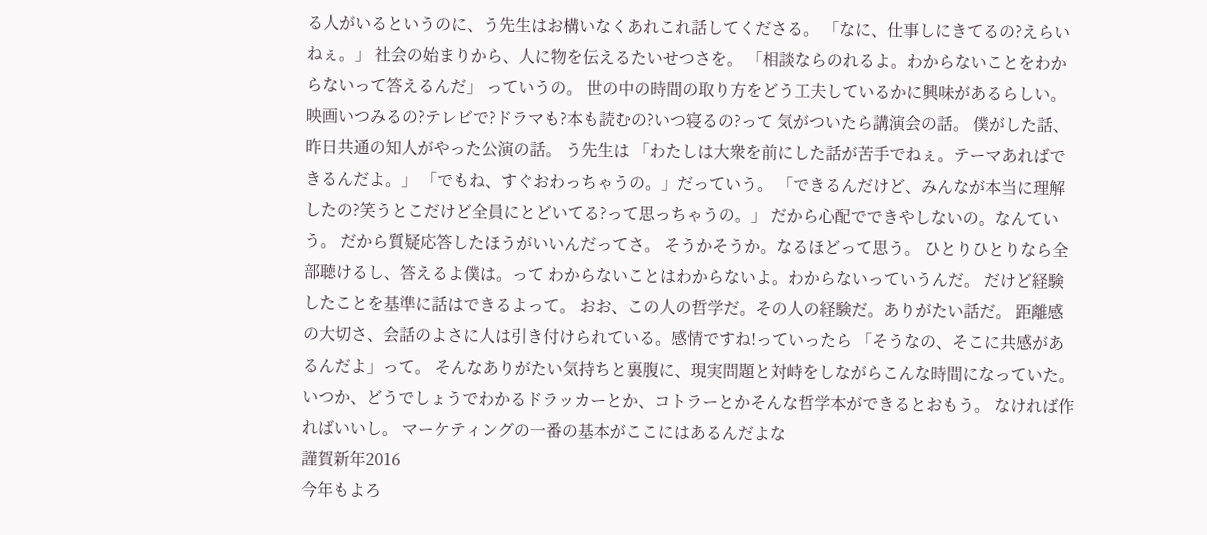る人がいるというのに、う先生はお構いなくあれこれ話してくださる。 「なに、仕事しにきてるの?えらいねぇ。」 社会の始まりから、人に物を伝えるたいせつさを。 「相談ならのれるよ。わからないことをわからないって答えるんだ」 っていうの。 世の中の時間の取り方をどう工夫しているかに興味があるらしい。 映画いつみるの?テレビで?ドラマも?本も読むの?いつ寝るの?って 気がついたら講演会の話。 僕がした話、昨日共通の知人がやった公演の話。 う先生は 「わたしは大衆を前にした話が苦手でねぇ。テーマあればできるんだよ。」 「でもね、すぐおわっちゃうの。」だっていう。 「できるんだけど、みんなが本当に理解したの?笑うとこだけど全員にとどいてる?って思っちゃうの。」 だから心配でできやしないの。なんていう。 だから質疑応答したほうがいいんだってさ。 そうかそうか。なるほどって思う。 ひとりひとりなら全部聴けるし、答えるよ僕は。って わからないことはわからないよ。わからないっていうんだ。 だけど経験したことを基準に話はできるよって。 おお、この人の哲学だ。その人の経験だ。ありがたい話だ。 距離感の大切さ、会話のよさに人は引き付けられている。感情ですね!っていったら 「そうなの、そこに共感があるんだよ」って。 そんなありがたい気持ちと裏腹に、現実問題と対峙をしながらこんな時間になっていた。 いつか、どうでしょうでわかるドラッカーとか、コトラーとかそんな哲学本ができるとおもう。 なければ作ればいいし。 マーケティングの一番の基本がここにはあるんだよな
謹賀新年2016
今年もよろ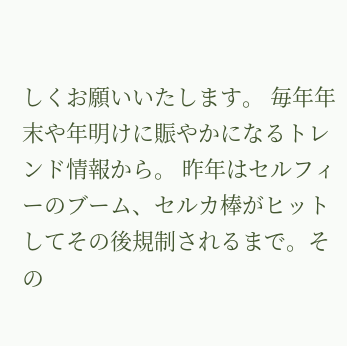しくお願いいたします。 毎年年末や年明けに賑やかになるトレンド情報から。 昨年はセルフィーのブーム、セルカ棒がヒットしてその後規制されるまで。その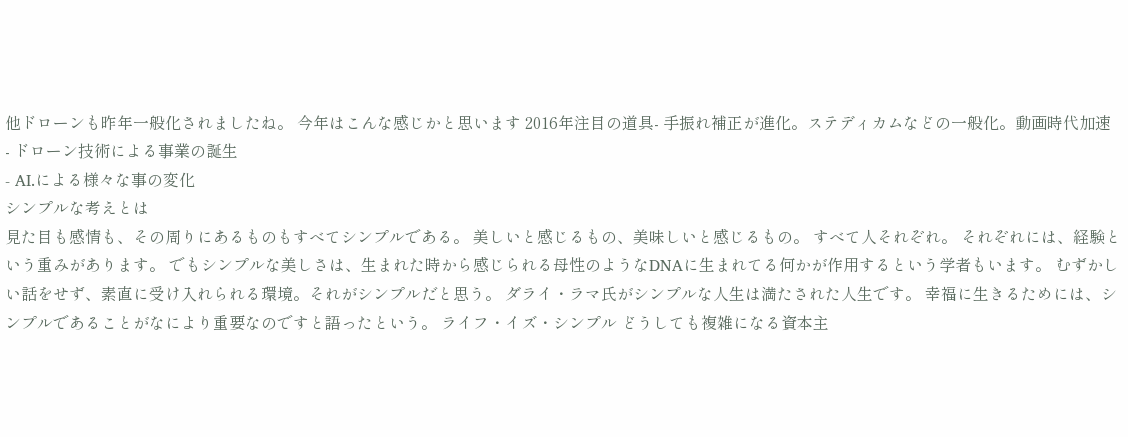他ドローンも昨年一般化されましたね。 今年はこんな感じかと思います 2016年注目の道具- 手振れ補正が進化。ステディカムなどの一般化。動画時代加速
- ドローン技術による事業の誕生
- AI.による様々な事の変化
シンプルな考えとは
見た目も感情も、その周りにあるものもすべてシンプルである。 美しいと感じるもの、美味しいと感じるもの。 すべて人それぞれ。 それぞれには、経験という重みがあります。 でもシンプルな美しさは、生まれた時から感じられる母性のようなDNAに生まれてる何かが作用するという学者もいます。 むずかしい話をせず、素直に受け入れられる環境。それがシンプルだと思う。 ダライ・ラマ氏がシンプルな人生は満たされた人生です。 幸福に生きるためには、シンプルであることがなにより重要なのですと語ったという。 ライフ・イズ・シンプル どうしても複雑になる資本主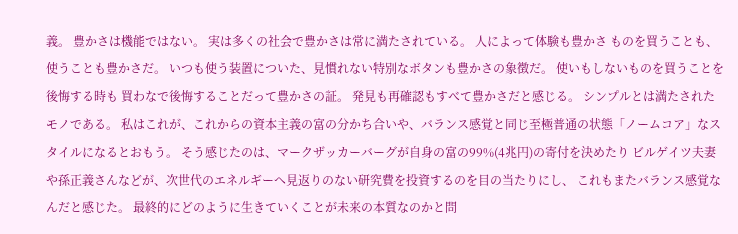義。 豊かさは機能ではない。 実は多くの社会で豊かさは常に満たされている。 人によって体験も豊かさ ものを買うことも、使うことも豊かさだ。 いつも使う装置についた、見慣れない特別なボタンも豊かさの象徴だ。 使いもしないものを買うことを後悔する時も 買わなで後悔することだって豊かさの証。 発見も再確認もすべて豊かさだと感じる。 シンプルとは満たされたモノである。 私はこれが、これからの資本主義の富の分かち合いや、バランス感覚と同じ至極普通の状態「ノームコア」なスタイルになるとおもう。 そう感じたのは、マークザッカーバーグが自身の富の99%(4兆円)の寄付を決めたり ビルゲイツ夫妻や孫正義さんなどが、次世代のエネルギーへ見返りのない研究費を投資するのを目の当たりにし、 これもまたバランス感覚なんだと感じた。 最終的にどのように生きていくことが未来の本質なのかと問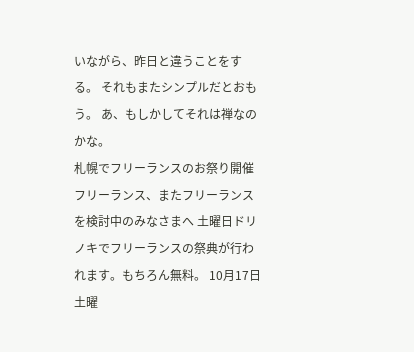いながら、昨日と違うことをする。 それもまたシンプルだとおもう。 あ、もしかしてそれは禅なのかな。
札幌でフリーランスのお祭り開催
フリーランス、またフリーランスを検討中のみなさまへ 土曜日ドリノキでフリーランスの祭典が行われます。もちろん無料。 10月17日土曜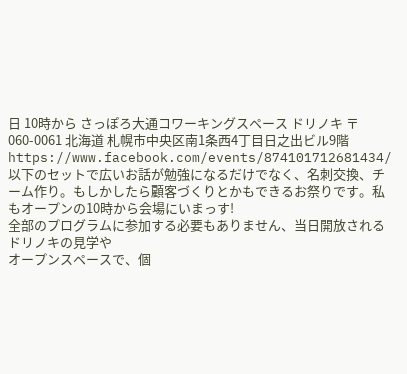日 10時から さっぽろ大通コワーキングスペース ドリノキ 〒060-0061 北海道 札幌市中央区南1条西4丁目日之出ビル9階 https://www.facebook.com/events/874101712681434/
以下のセットで広いお話が勉強になるだけでなく、名刺交換、チーム作り。もしかしたら顧客づくりとかもできるお祭りです。私もオープンの10時から会場にいまっす!
全部のプログラムに参加する必要もありません、当日開放されるドリノキの見学や
オープンスペースで、個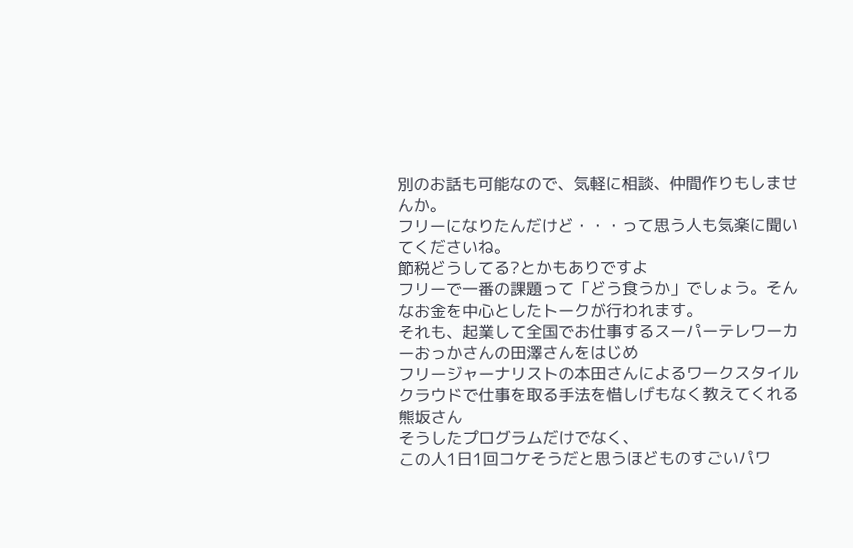別のお話も可能なので、気軽に相談、仲間作りもしませんか。
フリーになりたんだけど・・・って思う人も気楽に聞いてくださいね。
節税どうしてる?とかもありですよ
フリーで一番の課題って「どう食うか」でしょう。そんなお金を中心としたトークが行われます。
それも、起業して全国でお仕事するスーパーテレワーカーおっかさんの田澤さんをはじめ
フリージャーナリストの本田さんによるワークスタイル
クラウドで仕事を取る手法を惜しげもなく教えてくれる熊坂さん
そうしたプログラムだけでなく、
この人1日1回コケそうだと思うほどものすごいパワ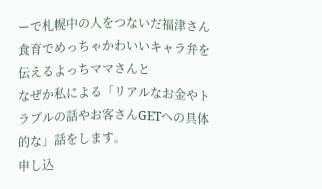ーで札幌中の人をつないだ福津さん
食育でめっちゃかわいいキャラ弁を伝えるよっちママさんと
なぜか私による「リアルなお金やトラブルの話やお客さんGETへの具体的な」話をします。
申し込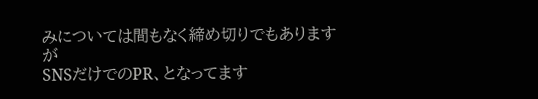みについては間もなく締め切りでもありますが
SNSだけでのPR、となってます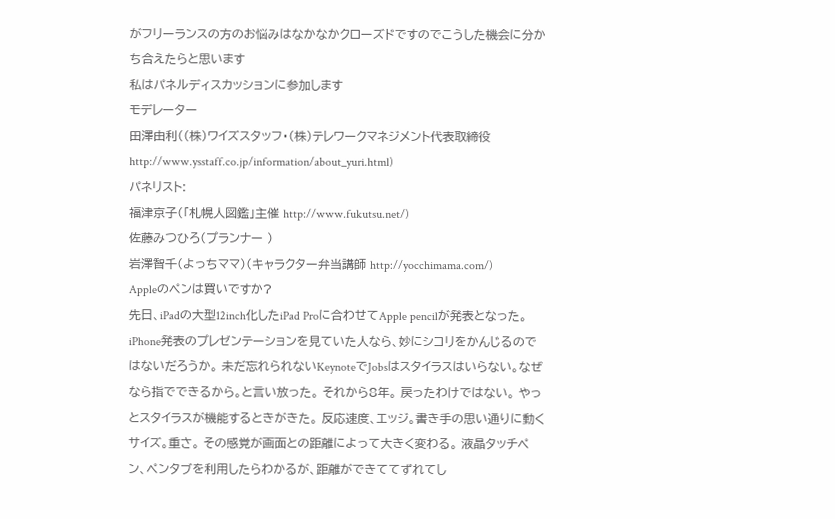がフリーランスの方のお悩みはなかなかクローズドですのでこうした機会に分かち合えたらと思います
私はパネルディスカッションに参加します
モデレーター
田澤由利((株)ワイズスタッフ・(株)テレワークマネジメント代表取締役 http://www.ysstaff.co.jp/information/about_yuri.html)
パネリスト:
福津京子(「札幌人図鑑」主催 http://www.fukutsu.net/)
佐藤みつひろ(プランナー )
岩澤智千(よっちママ)(キャラクター弁当講師 http://yocchimama.com/)
Appleのペンは買いですか?
先日、iPadの大型12inch化したiPad Proに合わせてApple pencilが発表となった。 iPhone発表のプレゼンテーションを見ていた人なら、妙にシコリをかんじるのではないだろうか。 未だ忘れられないKeynoteでJobsはスタイラスはいらない。なぜなら指でできるから。と言い放った。 それから8年。 戻ったわけではない。 やっとスタイラスが機能するときがきた。 反応速度、エッジ。書き手の思い通りに動くサイズ。重さ。 その感覚が画面との距離によって大きく変わる。 液晶タッチペン、ペンタブを利用したらわかるが、距離ができててずれてし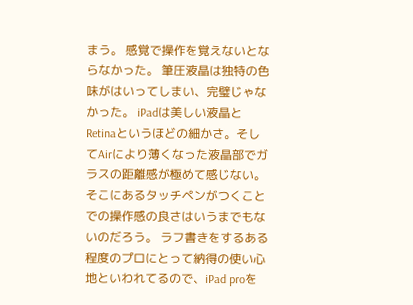まう。 感覚で操作を覚えないとならなかった。 筆圧液晶は独特の色味がはいってしまい、完璧じゃなかった。 iPadは美しい液晶とRetinaというほどの細かさ。そしてAirにより薄くなった液晶部でガラスの距離感が極めて感じない。 そこにあるタッチペンがつくことでの操作感の良さはいうまでもないのだろう。 ラフ書きをするある程度のプロにとって納得の使い心地といわれてるので、iPad proを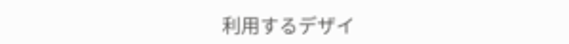利用するデザイ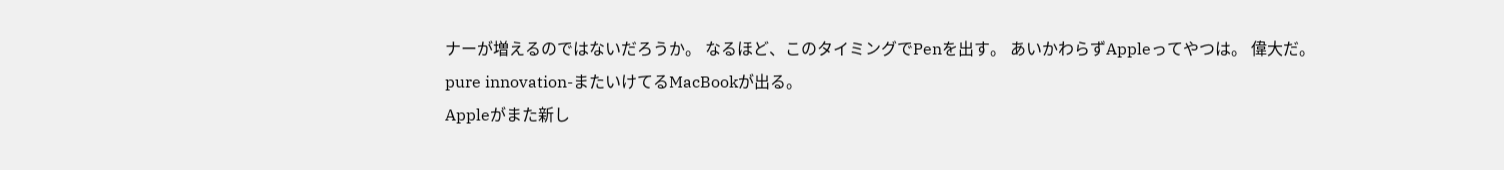ナーが増えるのではないだろうか。 なるほど、このタイミングでPenを出す。 あいかわらずAppleってやつは。 偉大だ。
pure innovation-またいけてるMacBookが出る。
Appleがまた新し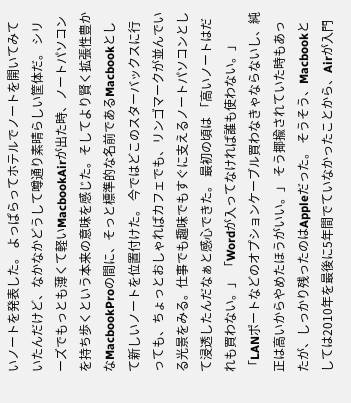いノートを発表した。 よっぱらってホテルでノートを開いてみていたんだけど、なかなかどうして噂通り素晴らしい筐体だ。 シリーズでもっとも薄くて軽いMacbookAirが出た時、ノートパソコンを持ち歩くという本来の意味を感じた。そしてより賢く拡張性豊かなMacbookProの間に、そっと標準的な名前であるMacbookとして新しいノートを位置付けた。 今ではどこのスターバックスに行っても、ちょっとおしゃればカフェでも、リンゴマークが並んでいる光景をみる。仕事でも趣味でもすぐに支えるノートパソコンとして浸透したんだなぁと感心できた。 最初の頃は 「高いノートはだれも買わない。」 「Wordが入ってなければ誰も使わない。」 「LANポートなどのオプションケーブル買わなきゃならないし、純正は高いからやめたほうがいい。」 そう揶揄されていた時もあったが、しっかり残ったのはAppleだった。 そうそう、Macbookとしては2010年を最後に5年間でていなかったことから、Airが入門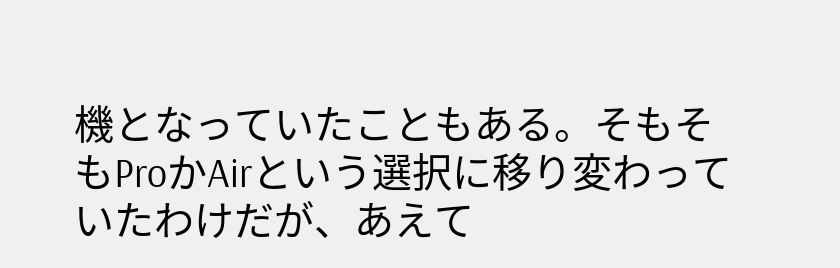機となっていたこともある。そもそもProかAirという選択に移り変わっていたわけだが、あえて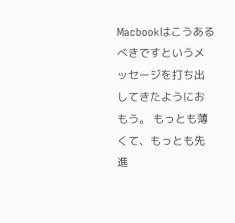Macbookはこうあるべきですというメッセージを打ち出してきたようにおもう。 もっとも薄くて、もっとも先進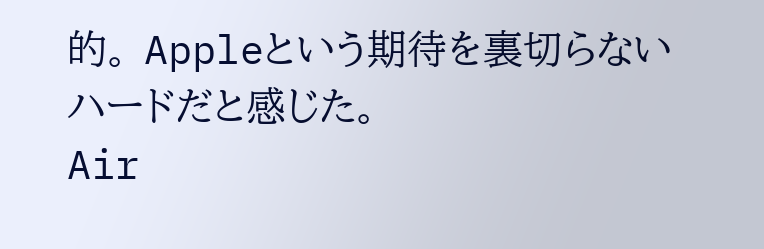的。 Appleという期待を裏切らないハードだと感じた。
Air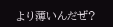より薄いんだぜ?